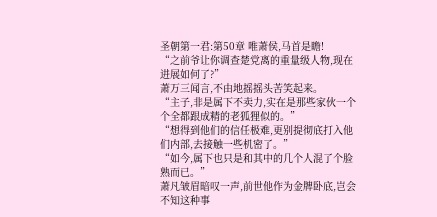圣朝第一君:第50章 唯萧侯,马首是瞻!
“之前爷让你调查楚党离的重量级人物,现在进展如何了?”
萧万三闻言,不由地摇摇头苦笑起来。
“主子,非是属下不卖力,实在是那些家伙一个个全都跟成精的老狐狸似的。”
“想得到他们的信任极难,更别提彻底打入他们内部,去接触一些机密了。”
“如今,属下也只是和其中的几个人混了个脸熟而已。”
萧凡皱眉暗叹一声,前世他作为金牌卧底,岂会不知这种事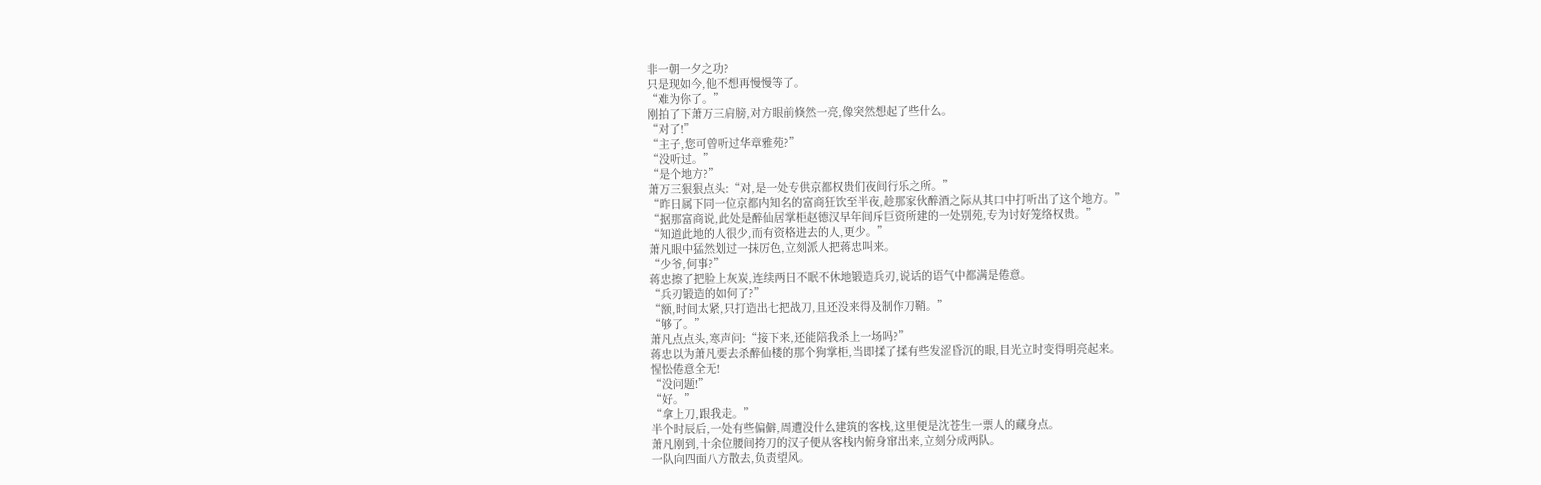非一朝一夕之功?
只是现如今,他不想再慢慢等了。
“难为你了。”
刚拍了下萧万三肩膀,对方眼前倏然一亮,像突然想起了些什么。
“对了!”
“主子,您可曾听过华章雅苑?”
“没听过。”
“是个地方?”
萧万三狠狠点头:“对,是一处专供京都权贵们夜间行乐之所。”
“昨日属下同一位京都内知名的富商狂饮至半夜,趁那家伙醉酒之际从其口中打听出了这个地方。”
“据那富商说,此处是醉仙居掌柜赵德汉早年间斥巨资所建的一处别苑,专为讨好笼络权贵。”
“知道此地的人很少,而有资格进去的人,更少。”
萧凡眼中猛然划过一抹厉色,立刻派人把蒋忠叫来。
“少爷,何事?”
蒋忠擦了把脸上灰炭,连续两日不眠不休地锻造兵刃,说话的语气中都满是倦意。
“兵刃锻造的如何了?”
“额,时间太紧,只打造出七把战刀,且还没来得及制作刀鞘。”
“够了。”
萧凡点点头,寒声问:“接下来,还能陪我杀上一场吗?”
蒋忠以为萧凡要去杀醉仙楼的那个狗掌柜,当即揉了揉有些发涩昏沉的眼,目光立时变得明亮起来。
惺忪倦意全无!
“没问题!”
“好。”
“拿上刀,跟我走。”
半个时辰后,一处有些偏僻,周遭没什么建筑的客栈,这里便是沈苍生一票人的藏身点。
萧凡刚到,十余位腰间挎刀的汉子便从客栈内俯身窜出来,立刻分成两队。
一队向四面八方散去,负责望风。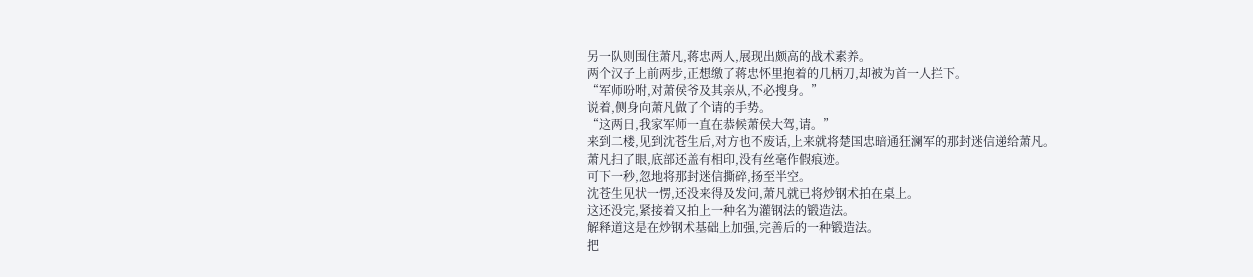另一队则围住萧凡,蒋忠两人,展现出颇高的战术素养。
两个汉子上前两步,正想缴了蒋忠怀里抱着的几柄刀,却被为首一人拦下。
“军师吩咐,对萧侯爷及其亲从,不必搜身。”
说着,侧身向萧凡做了个请的手势。
“这两日,我家军师一直在恭候萧侯大驾,请。”
来到二楼,见到沈苍生后,对方也不废话,上来就将楚国忠暗通狂澜军的那封迷信递给萧凡。
萧凡扫了眼,底部还盖有相印,没有丝毫作假痕迹。
可下一秒,忽地将那封迷信撕碎,扬至半空。
沈苍生见状一愣,还没来得及发问,萧凡就已将炒钢术拍在桌上。
这还没完,紧接着又拍上一种名为灌钢法的锻造法。
解释道这是在炒钢术基础上加强,完善后的一种锻造法。
把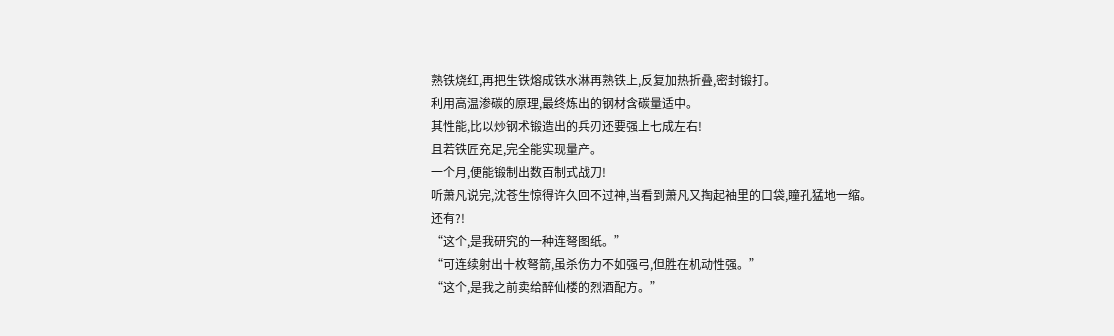熟铁烧红,再把生铁熔成铁水淋再熟铁上,反复加热折叠,密封锻打。
利用高温渗碳的原理,最终炼出的钢材含碳量适中。
其性能,比以炒钢术锻造出的兵刃还要强上七成左右!
且若铁匠充足,完全能实现量产。
一个月,便能锻制出数百制式战刀!
听萧凡说完,沈苍生惊得许久回不过神,当看到萧凡又掏起袖里的口袋,瞳孔猛地一缩。
还有?!
“这个,是我研究的一种连弩图纸。”
“可连续射出十枚弩箭,虽杀伤力不如强弓,但胜在机动性强。”
“这个,是我之前卖给醉仙楼的烈酒配方。”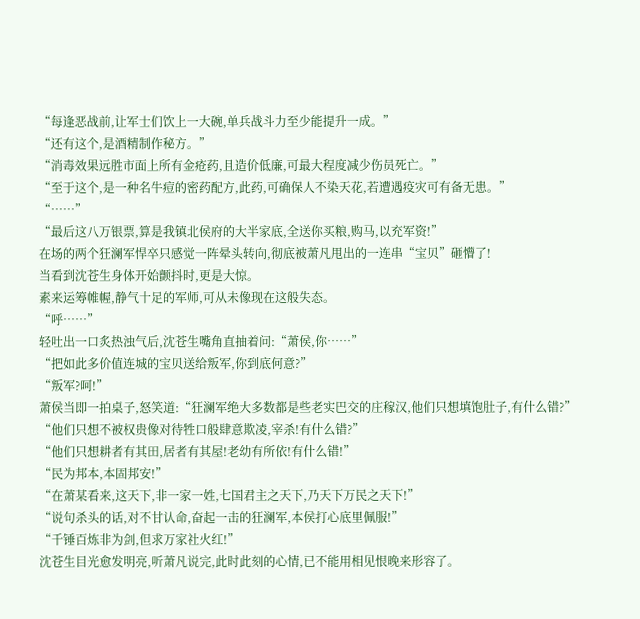“每逢恶战前,让军士们饮上一大碗,单兵战斗力至少能提升一成。”
“还有这个,是酒精制作秘方。”
“消毒效果远胜市面上所有金疮药,且造价低廉,可最大程度减少伤员死亡。”
“至于这个,是一种名牛痘的密药配方,此药,可确保人不染天花,若遭遇疫灾可有备无患。”
“……”
“最后这八万银票,算是我镇北侯府的大半家底,全送你买粮,购马,以充军资!”
在场的两个狂澜军悍卒只感觉一阵晕头转向,彻底被萧凡甩出的一连串“宝贝”砸懵了!
当看到沈苍生身体开始颤抖时,更是大惊。
素来运筹帷幄,静气十足的军师,可从未像现在这般失态。
“呼……”
轻吐出一口炙热浊气后,沈苍生嘴角直抽着问:“萧侯,你……”
“把如此多价值连城的宝贝送给叛军,你到底何意?”
“叛军?呵!”
萧侯当即一拍桌子,怒笑道:“狂澜军绝大多数都是些老实巴交的庄稼汉,他们只想填饱肚子,有什么错?”
“他们只想不被权贵像对待牲口般肆意欺凌,宰杀!有什么错?”
“他们只想耕者有其田,居者有其屋!老幼有所依!有什么错!”
“民为邦本,本固邦安!”
“在萧某看来,这天下,非一家一姓,七国君主之天下,乃天下万民之天下!”
“说句杀头的话,对不甘认命,奋起一击的狂澜军,本侯打心底里佩服!”
“千锤百炼非为剑,但求万家社火红!”
沈苍生目光愈发明亮,听萧凡说完,此时此刻的心情,已不能用相见恨晚来形容了。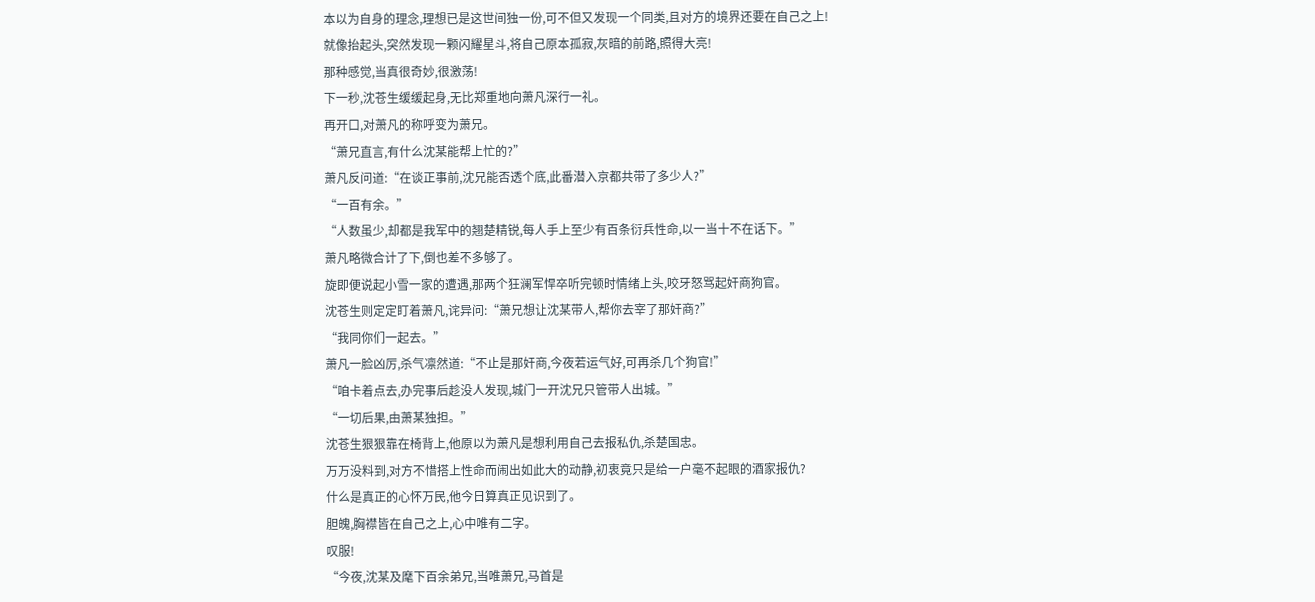本以为自身的理念,理想已是这世间独一份,可不但又发现一个同类,且对方的境界还要在自己之上!
就像抬起头,突然发现一颗闪耀星斗,将自己原本孤寂,灰暗的前路,照得大亮!
那种感觉,当真很奇妙,很激荡!
下一秒,沈苍生缓缓起身,无比郑重地向萧凡深行一礼。
再开口,对萧凡的称呼变为萧兄。
“萧兄直言,有什么沈某能帮上忙的?”
萧凡反问道:“在谈正事前,沈兄能否透个底,此番潜入京都共带了多少人?”
“一百有余。”
“人数虽少,却都是我军中的翘楚精锐,每人手上至少有百条衍兵性命,以一当十不在话下。”
萧凡略微合计了下,倒也差不多够了。
旋即便说起小雪一家的遭遇,那两个狂澜军悍卒听完顿时情绪上头,咬牙怒骂起奸商狗官。
沈苍生则定定盯着萧凡,诧异问:“萧兄想让沈某带人,帮你去宰了那奸商?”
“我同你们一起去。”
萧凡一脸凶厉,杀气凛然道:“不止是那奸商,今夜若运气好,可再杀几个狗官!”
“咱卡着点去,办完事后趁没人发现,城门一开沈兄只管带人出城。”
“一切后果,由萧某独担。”
沈苍生狠狠靠在椅背上,他原以为萧凡是想利用自己去报私仇,杀楚国忠。
万万没料到,对方不惜搭上性命而闹出如此大的动静,初衷竟只是给一户毫不起眼的酒家报仇?
什么是真正的心怀万民,他今日算真正见识到了。
胆魄,胸襟皆在自己之上,心中唯有二字。
叹服!
“今夜,沈某及麾下百余弟兄,当唯萧兄,马首是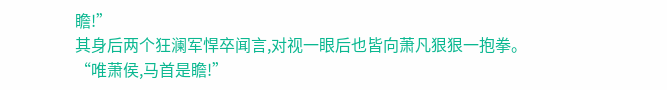瞻!”
其身后两个狂澜军悍卒闻言,对视一眼后也皆向萧凡狠狠一抱拳。
“唯萧侯,马首是瞻!”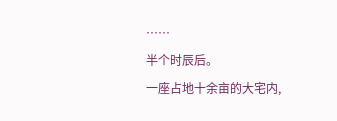……
半个时辰后。
一座占地十余亩的大宅内,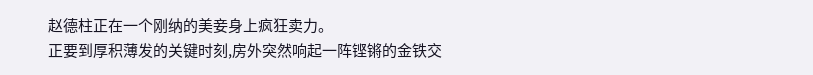赵德柱正在一个刚纳的美妾身上疯狂卖力。
正要到厚积薄发的关键时刻,房外突然响起一阵铿锵的金铁交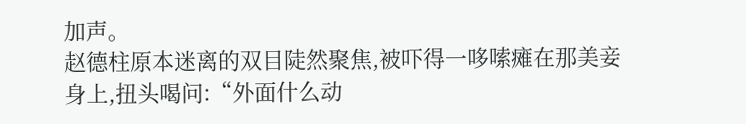加声。
赵德柱原本迷离的双目陡然聚焦,被吓得一哆嗦瘫在那美妾身上,扭头喝问:“外面什么动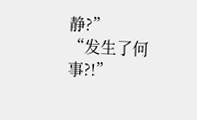静?”
“发生了何事?!”